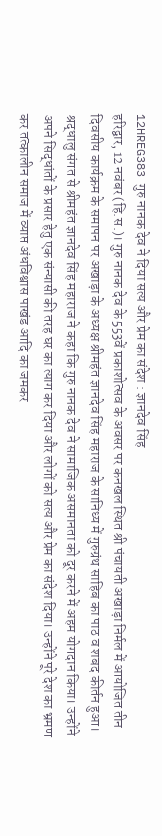12HREG383 गुरु नानक देव ने दिया सत्य और प्रेम का संदेश : ज्ञानदेव सिंह
हरिद्वार, 12 नवंबर (हि.स.)। गुरु नानक देव के 553वें प्रकाशोत्सव के अवसर पर कनखल स्थित श्री पंचायती अखाड़ा निर्मल में आयोजित तीन दिवसीय कार्यक्रम के समापन पर अखाड़ा के अध्यक्ष श्रीमहंत ज्ञानदेव सिंह महाराज के सानिध्य में गुरुग्रंथ साहिब का पाठ व शबद कीर्तन हुआ।
श्रद्धालु संगत से श्रीमहंत ज्ञानदेव सिंह महाराज ने कहा कि गुरु नानक देव ने सामाजिक असमानता को दूर करने में अहम योगदान किया। उन्होंने अपने सिद्धांतों के प्रसार हेतु एक संन्यासी की तरह घर का त्याग कर दिया और लोगों को सत्य और प्रेम का संदेश दिया। उन्होंने पूरे देश का भ्रमण कर तत्कालीन समाज में व्याप्त अंधविश्वास पाखंड आदि का जमकर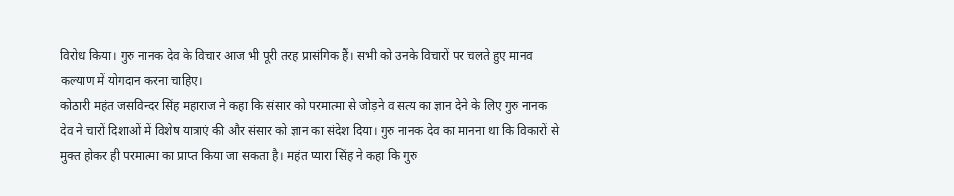विरोध किया। गुरु नानक देव के विचार आज भी पूरी तरह प्रासंगिक हैं। सभी को उनके विचारों पर चलते हुए मानव कल्याण में योगदान करना चाहिए।
कोठारी महंत जसविन्दर सिंह महाराज ने कहा कि संसार को परमात्मा से जोड़ने व सत्य का ज्ञान देने के लिए गुरु नानक देव ने चारों दिशाओं में विशेष यात्राएं की और संसार को ज्ञान का संदेश दिया। गुरु नानक देव का मानना था कि विकारों से मुक्त होकर ही परमात्मा का प्राप्त किया जा सकता है। महंत प्यारा सिंह ने कहा कि गुरु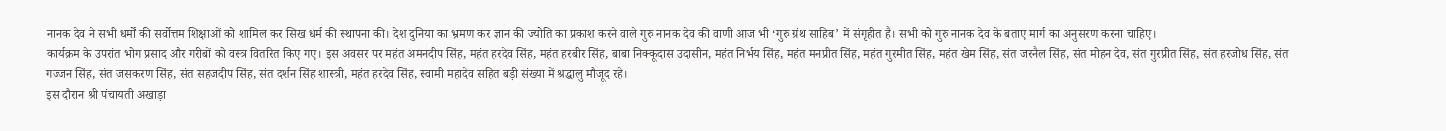नानक देव ने सभी धर्मों की सर्वोत्तम शिक्षाओं को शामिल कर सिख धर्म की स्थापना की। देश दुनिया का भ्रमण कर ज्ञान की ज्योति का प्रकाश करने वाले गुरु नानक देव की वाणी आज भी ‘गुरु ग्रंथ साहिब’ में संगृहीत है। सभी को गुरु नानक देव के बताए मार्ग का अनुसरण करना चाहिए।
कार्यक्रम के उपरांत भोग प्रसाद और गरीबों को वस्त्र वितरित किए गए। इस अवसर पर महंत अमनदीप सिंह, महंत हरदेव सिंह, महंत हरबीर सिंह, बाबा निक्कूदास उदासीन, महंत निर्भय सिंह, महंत मनप्रीत सिंह, महंत गुरमीत सिंह, महंत खेम सिंह, संत जरनैल सिंह, संत मोहन देव, संत गुरप्रीत सिंह, संत हरजोध सिंह, संत गज्जन सिंह, संत जसकरण सिंह, संत सहजदीप सिंह, संत दर्शन सिंह शास्त्री, महंत हरदेव सिंह, स्वामी महादेव सहित बड़ी संख्या में श्रद्धालु मौजूद रहे।
इस दौरान श्री पंचायती अखाड़ा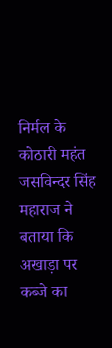निर्मल के कोठारी महंत जसविन्दर सिंह महाराज ने बताया कि अखाड़ा पर कब्जे का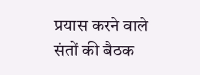प्रयास करने वाले संतों की बैठक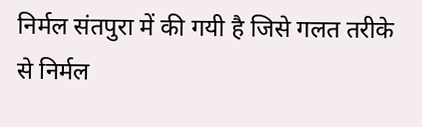निर्मल संतपुरा में की गयी है जिसे गलत तरीके से निर्मल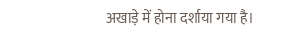अखाड़े में होना दर्शाया गया है।